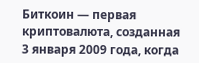Биткоин — первая криптовалюта, созданная 3 января 2009 года, когда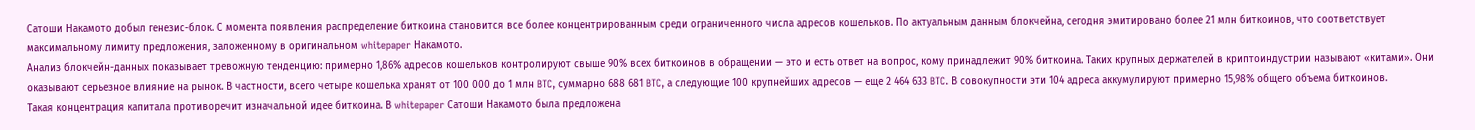Сатоши Накамото добыл генезис-блок. С момента появления распределение биткоина становится все более концентрированным среди ограниченного числа адресов кошельков. По актуальным данным блокчейна, сегодня эмитировано более 21 млн биткоинов, что соответствует максимальному лимиту предложения, заложенному в оригинальном whitepaper Накамото.
Анализ блокчейн-данных показывает тревожную тенденцию: примерно 1,86% адресов кошельков контролируют свыше 90% всех биткоинов в обращении — это и есть ответ на вопрос, кому принадлежит 90% биткоина. Таких крупных держателей в криптоиндустрии называют «китами». Они оказывают серьезное влияние на рынок. В частности, всего четыре кошелька хранят от 100 000 до 1 млн BTC, суммарно 688 681 BTC, а следующие 100 крупнейших адресов — еще 2 464 633 BTC. В совокупности эти 104 адреса аккумулируют примерно 15,98% общего объема биткоинов.
Такая концентрация капитала противоречит изначальной идее биткоина. В whitepaper Сатоши Накамото была предложена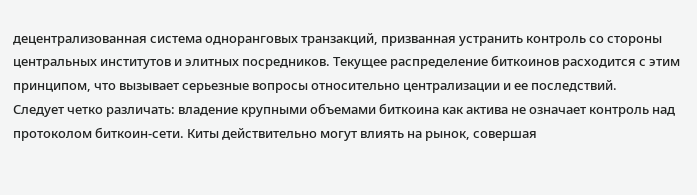децентрализованная система одноранговых транзакций, призванная устранить контроль со стороны центральных институтов и элитных посредников. Текущее распределение биткоинов расходится с этим принципом, что вызывает серьезные вопросы относительно централизации и ее последствий.
Следует четко различать: владение крупными объемами биткоина как актива не означает контроль над протоколом биткоин-сети. Киты действительно могут влиять на рынок, совершая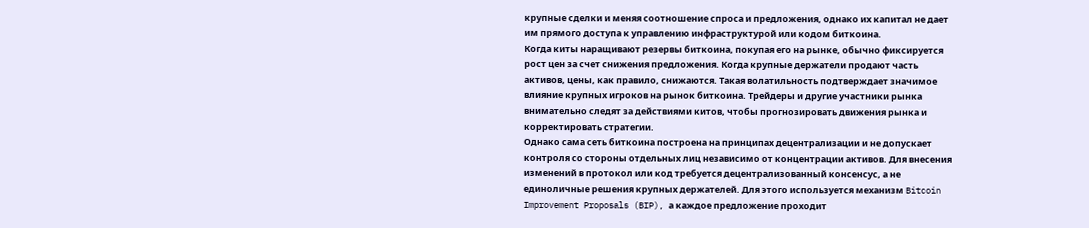крупные сделки и меняя соотношение спроса и предложения, однако их капитал не дает им прямого доступа к управлению инфраструктурой или кодом биткоина.
Когда киты наращивают резервы биткоина, покупая его на рынке, обычно фиксируется рост цен за счет снижения предложения. Когда крупные держатели продают часть активов, цены, как правило, снижаются. Такая волатильность подтверждает значимое влияние крупных игроков на рынок биткоина. Трейдеры и другие участники рынка внимательно следят за действиями китов, чтобы прогнозировать движения рынка и корректировать стратегии.
Однако сама сеть биткоина построена на принципах децентрализации и не допускает контроля со стороны отдельных лиц независимо от концентрации активов. Для внесения изменений в протокол или код требуется децентрализованный консенсус, а не единоличные решения крупных держателей. Для этого используется механизм Bitcoin Improvement Proposals (BIP), а каждое предложение проходит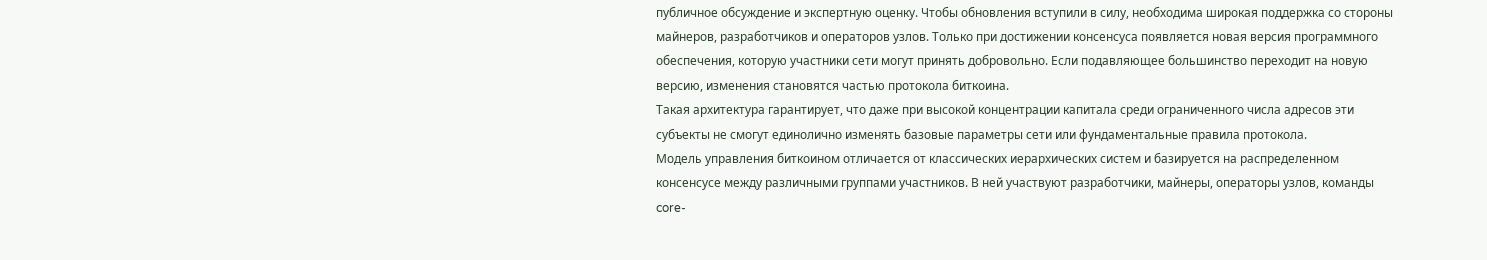публичное обсуждение и экспертную оценку. Чтобы обновления вступили в силу, необходима широкая поддержка со стороны майнеров, разработчиков и операторов узлов. Только при достижении консенсуса появляется новая версия программного обеспечения, которую участники сети могут принять добровольно. Если подавляющее большинство переходит на новую версию, изменения становятся частью протокола биткоина.
Такая архитектура гарантирует, что даже при высокой концентрации капитала среди ограниченного числа адресов эти субъекты не смогут единолично изменять базовые параметры сети или фундаментальные правила протокола.
Модель управления биткоином отличается от классических иерархических систем и базируется на распределенном консенсусе между различными группами участников. В ней участвуют разработчики, майнеры, операторы узлов, команды core-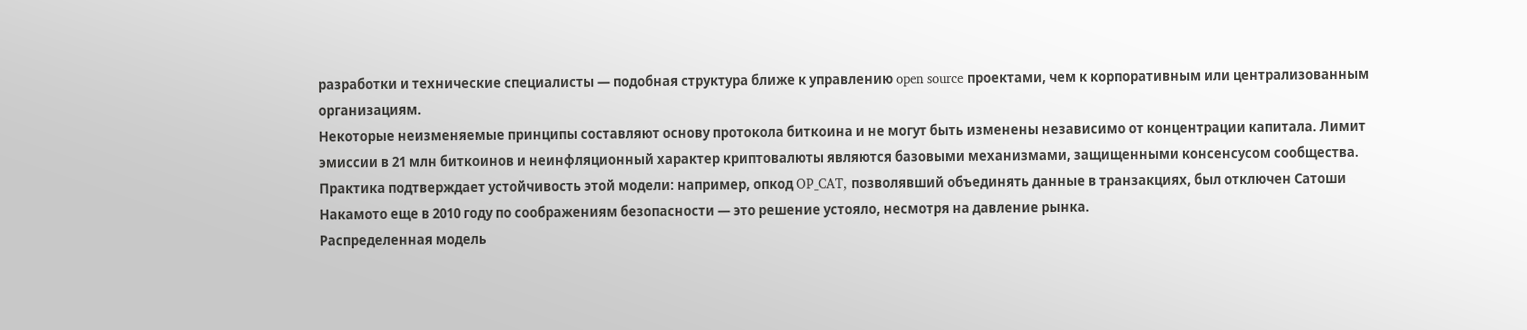разработки и технические специалисты — подобная структура ближе к управлению open source проектами, чем к корпоративным или централизованным организациям.
Некоторые неизменяемые принципы составляют основу протокола биткоина и не могут быть изменены независимо от концентрации капитала. Лимит эмиссии в 21 млн биткоинов и неинфляционный характер криптовалюты являются базовыми механизмами, защищенными консенсусом сообщества. Практика подтверждает устойчивость этой модели: например, опкод OP_CAT, позволявший объединять данные в транзакциях, был отключен Сатоши Накамото еще в 2010 году по соображениям безопасности — это решение устояло, несмотря на давление рынка.
Распределенная модель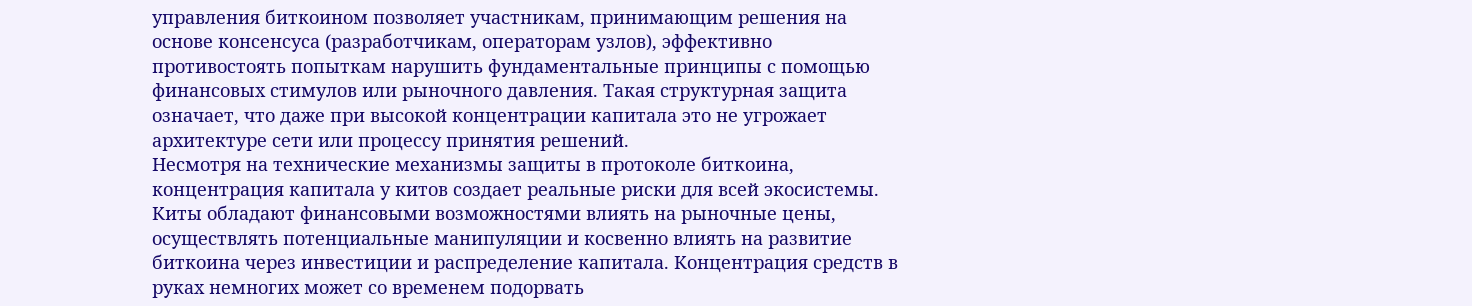управления биткоином позволяет участникам, принимающим решения на основе консенсуса (разработчикам, операторам узлов), эффективно противостоять попыткам нарушить фундаментальные принципы с помощью финансовых стимулов или рыночного давления. Такая структурная защита означает, что даже при высокой концентрации капитала это не угрожает архитектуре сети или процессу принятия решений.
Несмотря на технические механизмы защиты в протоколе биткоина, концентрация капитала у китов создает реальные риски для всей экосистемы. Киты обладают финансовыми возможностями влиять на рыночные цены, осуществлять потенциальные манипуляции и косвенно влиять на развитие биткоина через инвестиции и распределение капитала. Концентрация средств в руках немногих может со временем подорвать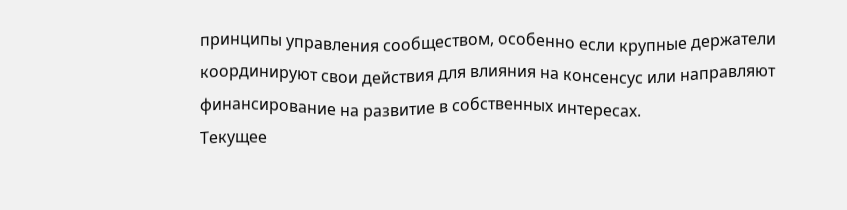принципы управления сообществом, особенно если крупные держатели координируют свои действия для влияния на консенсус или направляют финансирование на развитие в собственных интересах.
Текущее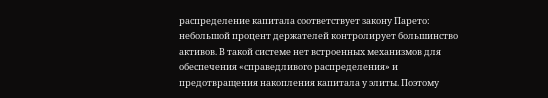распределение капитала соответствует закону Парето: небольшой процент держателей контролирует большинство активов. В такой системе нет встроенных механизмов для обеспечения «справедливого распределения» и предотвращения накопления капитала у элиты. Поэтому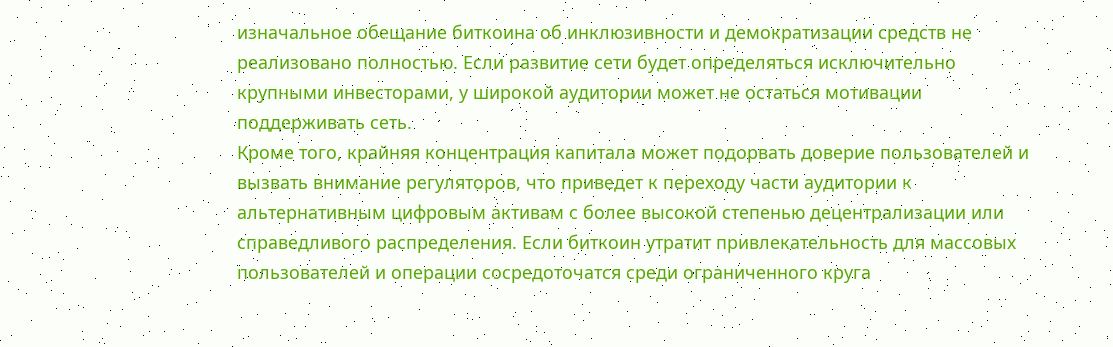изначальное обещание биткоина об инклюзивности и демократизации средств не реализовано полностью. Если развитие сети будет определяться исключительно крупными инвесторами, у широкой аудитории может не остаться мотивации поддерживать сеть.
Кроме того, крайняя концентрация капитала может подорвать доверие пользователей и вызвать внимание регуляторов, что приведет к переходу части аудитории к альтернативным цифровым активам с более высокой степенью децентрализации или справедливого распределения. Если биткоин утратит привлекательность для массовых пользователей и операции сосредоточатся среди ограниченного круга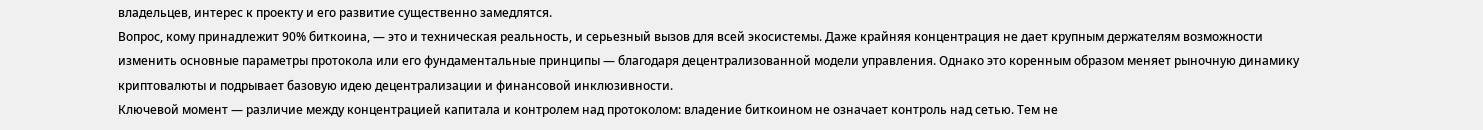владельцев, интерес к проекту и его развитие существенно замедлятся.
Вопрос, кому принадлежит 90% биткоина, — это и техническая реальность, и серьезный вызов для всей экосистемы. Даже крайняя концентрация не дает крупным держателям возможности изменить основные параметры протокола или его фундаментальные принципы — благодаря децентрализованной модели управления. Однако это коренным образом меняет рыночную динамику криптовалюты и подрывает базовую идею децентрализации и финансовой инклюзивности.
Ключевой момент — различие между концентрацией капитала и контролем над протоколом: владение биткоином не означает контроль над сетью. Тем не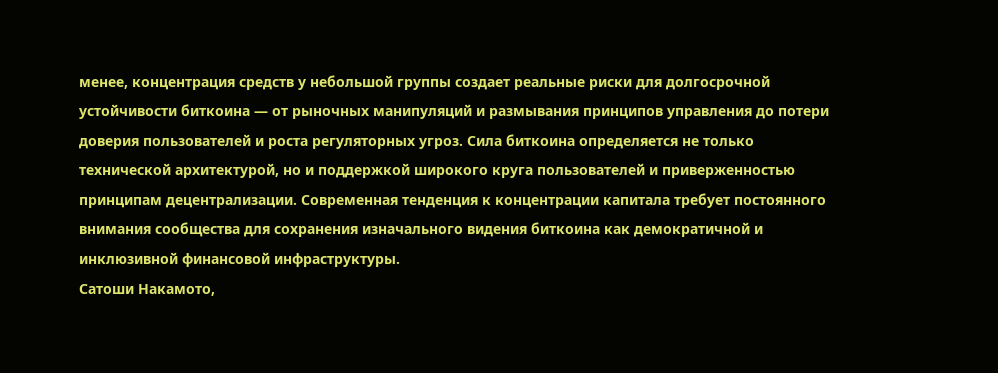менее, концентрация средств у небольшой группы создает реальные риски для долгосрочной устойчивости биткоина — от рыночных манипуляций и размывания принципов управления до потери доверия пользователей и роста регуляторных угроз. Сила биткоина определяется не только технической архитектурой, но и поддержкой широкого круга пользователей и приверженностью принципам децентрализации. Современная тенденция к концентрации капитала требует постоянного внимания сообщества для сохранения изначального видения биткоина как демократичной и инклюзивной финансовой инфраструктуры.
Сатоши Накамото,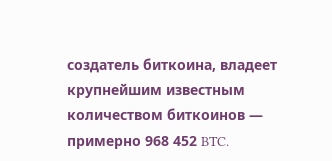создатель биткоина, владеет крупнейшим известным количеством биткоинов — примерно 968 452 BTC.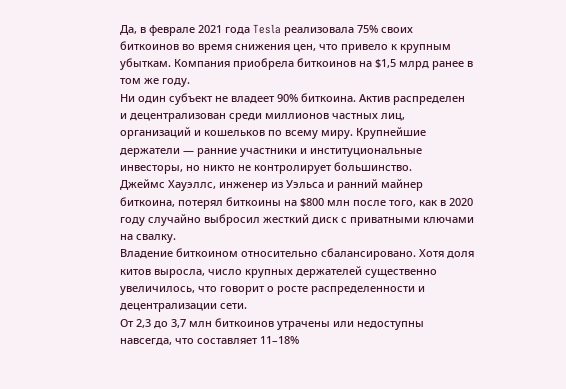Да, в феврале 2021 года Tesla реализовала 75% своих биткоинов во время снижения цен, что привело к крупным убыткам. Компания приобрела биткоинов на $1,5 млрд ранее в том же году.
Ни один субъект не владеет 90% биткоина. Актив распределен и децентрализован среди миллионов частных лиц, организаций и кошельков по всему миру. Крупнейшие держатели — ранние участники и институциональные инвесторы, но никто не контролирует большинство.
Джеймс Хауэллс, инженер из Уэльса и ранний майнер биткоина, потерял биткоины на $800 млн после того, как в 2020 году случайно выбросил жесткий диск с приватными ключами на свалку.
Владение биткоином относительно сбалансировано. Хотя доля китов выросла, число крупных держателей существенно увеличилось, что говорит о росте распределенности и децентрализации сети.
От 2,3 до 3,7 млн биткоинов утрачены или недоступны навсегда, что составляет 11–18%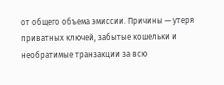от общего объема эмиссии. Причины — утеря приватных ключей, забытые кошельки и необратимые транзакции за всю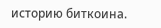историю биткоина.